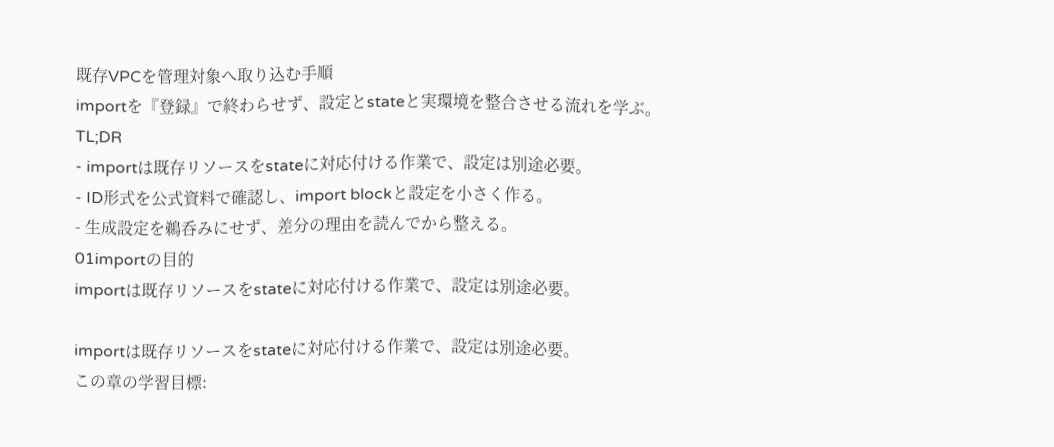既存VPCを管理対象へ取り込む手順
importを『登録』で終わらせず、設定とstateと実環境を整合させる流れを学ぶ。
TL;DR
- importは既存リソースをstateに対応付ける作業で、設定は別途必要。
- ID形式を公式資料で確認し、import blockと設定を小さく作る。
- 生成設定を鵜呑みにせず、差分の理由を読んでから整える。
01importの目的
importは既存リソースをstateに対応付ける作業で、設定は別途必要。

importは既存リソースをstateに対応付ける作業で、設定は別途必要。
この章の学習目標: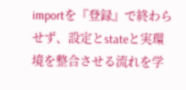importを『登録』で終わらせず、設定とstateと実環境を整合させる流れを学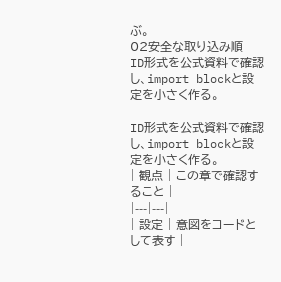ぶ。
02安全な取り込み順
ID形式を公式資料で確認し、import blockと設定を小さく作る。

ID形式を公式資料で確認し、import blockと設定を小さく作る。
| 観点 | この章で確認すること |
|---|---|
| 設定 | 意図をコードとして表す |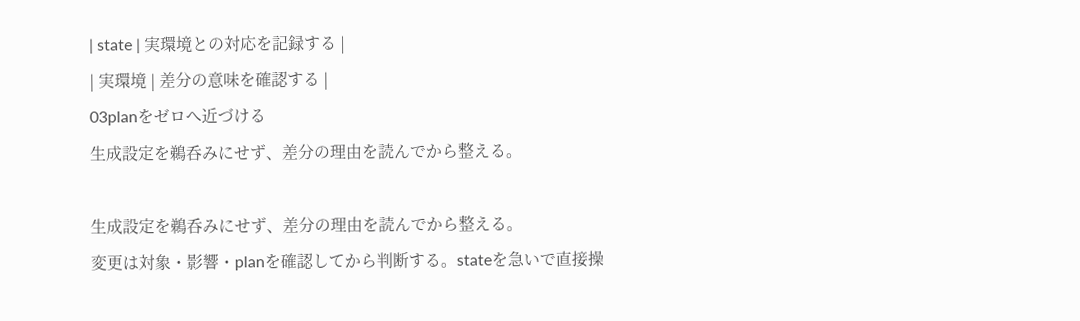| state | 実環境との対応を記録する |
| 実環境 | 差分の意味を確認する |
03planをゼロへ近づける
生成設定を鵜呑みにせず、差分の理由を読んでから整える。

生成設定を鵜呑みにせず、差分の理由を読んでから整える。
変更は対象・影響・planを確認してから判断する。stateを急いで直接操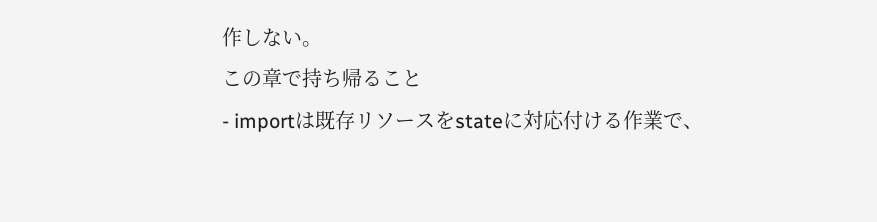作しない。
この章で持ち帰ること
- importは既存リソースをstateに対応付ける作業で、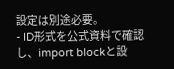設定は別途必要。
- ID形式を公式資料で確認し、import blockと設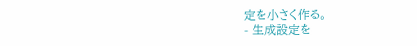定を小さく作る。
- 生成設定を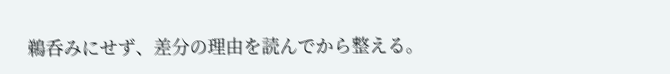鵜呑みにせず、差分の理由を読んでから整える。